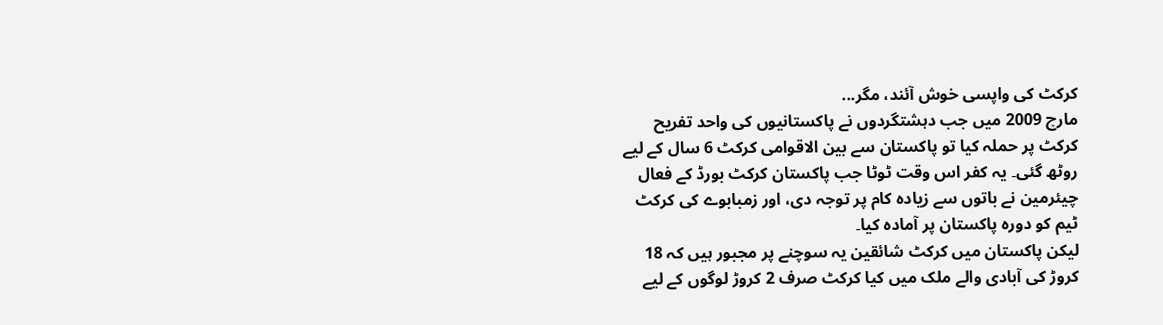کرکٹ کی واپسی خوش آئند، مگر...
مارچ 2009 میں جب دہشتگردوں نے پاکستانیوں کی واحد تفریح کرکٹ پر حملہ کیا تو پاکستان سے بین الاقوامی کرکٹ 6 سال کے لیے روٹھ گئی۔ یہ کفر اس وقت ٹوٹا جب پاکستان کرکٹ بورڈ کے فعال چیئرمین نے باتوں سے زیادہ کام پر توجہ دی، اور زمبابوے کی کرکٹ ٹیم کو دورہ پاکستان پر آمادہ کیا۔
لیکن پاکستان میں کرکٹ شائقین یہ سوچنے پر مجبور ہیں کہ 18 کروڑ کی آبادی والے ملک میں کیا کرکٹ صرف 2 کروڑ لوگوں کے لیے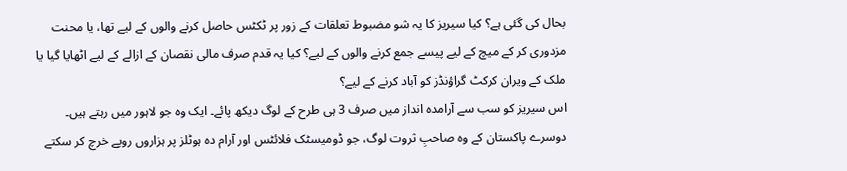بحال کی گئی ہے؟ کیا سیریز کا یہ شو مضبوط تعلقات کے زور پر ٹکٹس حاصل کرنے والوں کے لیے تھا، یا محنت مزدوری کر کے میچ کے لیے پیسے جمع کرنے والوں کے لیے؟ کیا یہ قدم صرف مالی نقصان کے ازالے کے لیے اٹھایا گیا یا ملک کے ویران کرکٹ گراؤنڈز کو آباد کرنے کے لیے؟
اس سیریز کو سب سے آرامدہ انداز میں صرف 3 ہی طرح کے لوگ دیکھ پائے۔ ایک وہ جو لاہور میں رہتے ہیں۔ دوسرے پاکستان کے وہ صاحبِ ثروت لوگ، جو ڈومیسٹک فلائٹس اور آرام دہ ہوٹلز پر ہزاروں روپے خرچ کر سکتے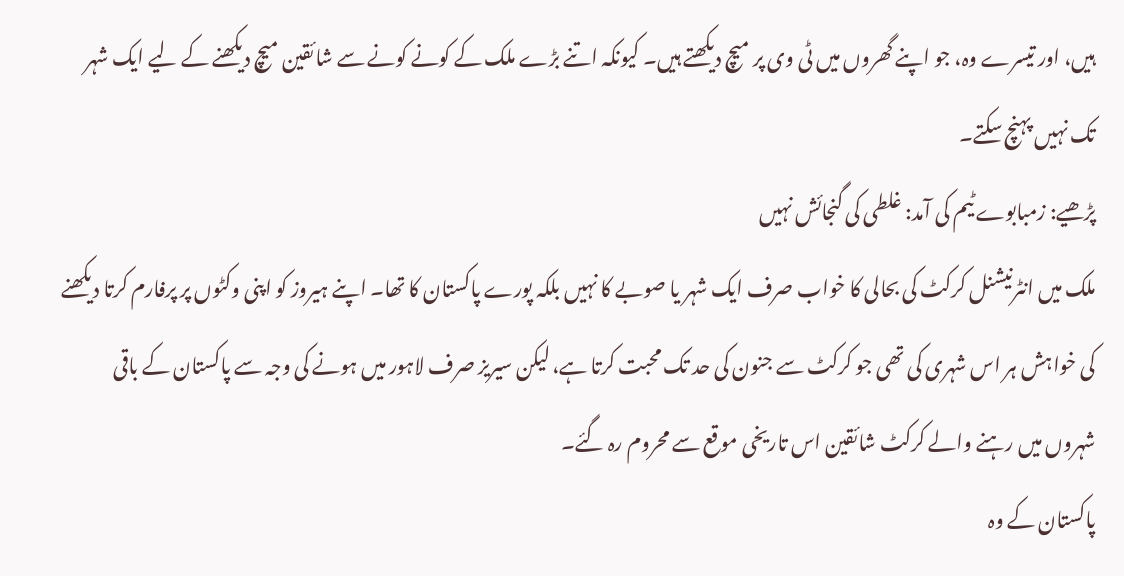ہیں، اور تیسرے وہ، جو اپنے گھروں میں ٹی وی پر میچ دیکھتے ہیں۔ کیونکہ اتنے بڑے ملک کے کونے کونے سے شائقین میچ دیکھنے کے لیے ایک شہر تک نہیں پہنچ سکتے۔
پڑھیے: زمبابوے ٹیم کی آمد: غلطی کی گنجائش نہیں
ملک میں انٹرنیشنل کرکٹ کی بحالی کا خواب صرف ایک شہر یا صوبے کا نہیں بلکہ پورے پاکستان کا تھا۔ اپنے ہیروز کو اپنی وکٹوں پر پرفارم کرتا دیکھنے کی خواہش ہر اس شہری کی تھی جو کرکٹ سے جنون کی حد تک محبت کرتا ہے، لیکن سیریز صرف لاہور میں ہونے کی وجہ سے پاکستان کے باقی شہروں میں رہنے والے کرکٹ شائقین اس تاریخی موقع سے محروم رہ گئے۔
پاکستان کے وہ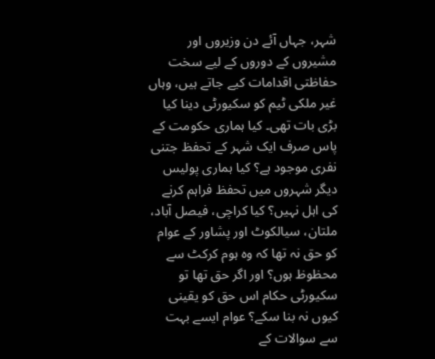شہر، جہاں آئے دن وزیروں اور مشیروں کے دوروں کے لیے سخت حفاظتی اقدامات کیے جاتے ہیں، وہاں غیر ملکی ٹیم کو سکیورٹی دینا کیا بڑی بات تھی۔ کیا ہماری حکومت کے پاس صرف ایک شہر کے تحفظ جتنی نفری موجود ہے؟ کیا ہماری پولیس دیگر شہروں میں تحفظ فراہم کرنے کی اہل نہیں؟ کیا کراچی، فیصل آباد، ملتان، سیالکوٹ اور پشاور کے عوام کو حق نہ تھا کہ وہ ہوم کرکٹ سے محظوظ ہوں؟ اور اگر حق تھا تو سکیورٹی حکام اس حق کو یقینی کیوں نہ بنا سکے؟ عوام ایسے بہت سے سوالات کے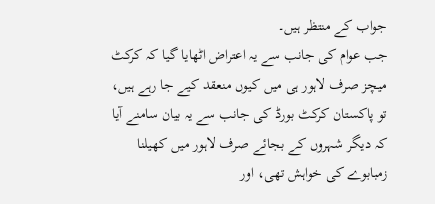جواب کے منتظر ہیں۔
جب عوام کی جانب سے یہ اعتراض اٹھایا گیا کہ کرکٹ میچز صرف لاہور ہی میں کیوں منعقد کیے جا رہے ہیں، تو پاکستان کرکٹ بورڈ کی جانب سے یہ بیان سامنے آیا کہ دیگر شہروں کے بجائے صرف لاہور میں کھیلنا زمبابوے کی خواہش تھی، اور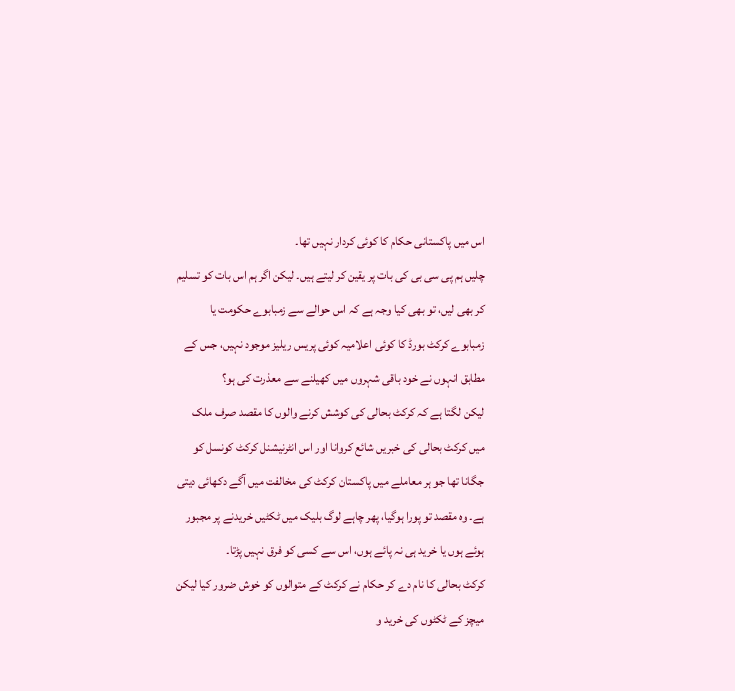اس میں پاکستانی حکام کا کوئی کردار نہیں تھا۔
چلیں ہم پی سی بی کی بات پر یقین کر لیتے ہیں۔ لیکن اگر ہم اس بات کو تسلیم کر بھی لیں، تو بھی کیا وجہ ہے کہ اس حوالے سے زمبابوے حکومت یا زمبابوے کرکٹ بورڈ کا کوئی اعلامیہ کوئی پریس ریلیز موجود نہیں، جس کے مطابق انہوں نے خود باقی شہروں میں کھیلنے سے معذرت کی ہو؟
لیکن لگتا ہے کہ کرکٹ بحالی کی کوشش کرنے والوں کا مقصد صرف ملک میں کرکٹ بحالی کی خبریں شائع کروانا اور اس انٹرنیشنل کرکٹ کونسل کو جگانا تھا جو ہر معاملے میں پاکستان کرکٹ کی مخالفت میں آگے دکھائی دیتی ہے۔ وہ مقصد تو پورا ہوگیا، پھر چاہے لوگ بلیک میں ٹکٹیں خریدنے پر مجبور ہوئے ہوں یا خرید ہی نہ پائے ہوں، اس سے کسی کو فرق نہیں پڑتا۔
کرکٹ بحالی کا نام دے کر حکام نے کرکٹ کے متوالوں کو خوش ضرور کیا لیکن میچز کے ٹکٹوں کی خرید و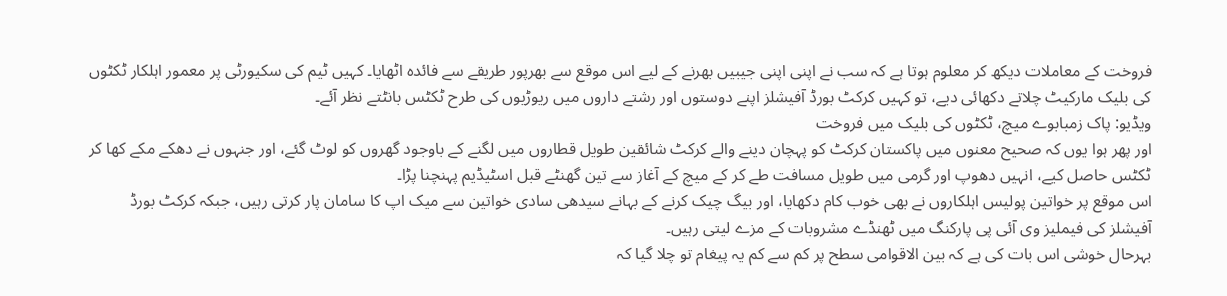فروخت کے معاملات دیکھ کر معلوم ہوتا ہے کہ سب نے اپنی اپنی جیبیں بھرنے کے لیے اس موقع سے بھرپور طریقے سے فائدہ اٹھایا۔ کہیں ٹیم کی سکیورٹی پر معمور اہلکار ٹکٹوں کی بلیک مارکیٹ چلاتے دکھائی دیے، تو کہیں کرکٹ بورڈ آفیشلز اپنے دوستوں اور رشتے داروں میں ریوڑیوں کی طرح ٹکٹس بانٹتے نظر آئے۔
ویڈیو: پاک زمبابوے میچ، ٹکٹوں کی بلیک میں فروخت
اور پھر ہوا یوں کہ صحیح معنوں میں پاکستان کرکٹ کو پہچان دینے والے کرکٹ شائقین طویل قطاروں میں لگنے کے باوجود گھروں کو لوٹ گئے، اور جنہوں نے دھکے مکے کھا کر ٹکٹس حاصل کیے، انہیں دھوپ اور گرمی میں طویل مسافت طے کر کے میچ کے آغاز سے تین گھنٹے قبل اسٹیڈیم پہنچنا پڑا۔
اس موقع پر خواتین پولیس اہلکاروں نے بھی خوب کام دکھایا، اور بیگ چیک کرنے کے بہانے سیدھی سادی خواتین سے میک اپ کا سامان پار کرتی رہیں، جبکہ کرکٹ بورڈ آفیشلز کی فیملیز وی آئی پی پارکنگ میں ٹھنڈے مشروبات کے مزے لیتی رہیں۔
بہرحال خوشی اس بات کی ہے کہ بین الاقوامی سطح پر کم سے کم یہ پیغام تو چلا گیا کہ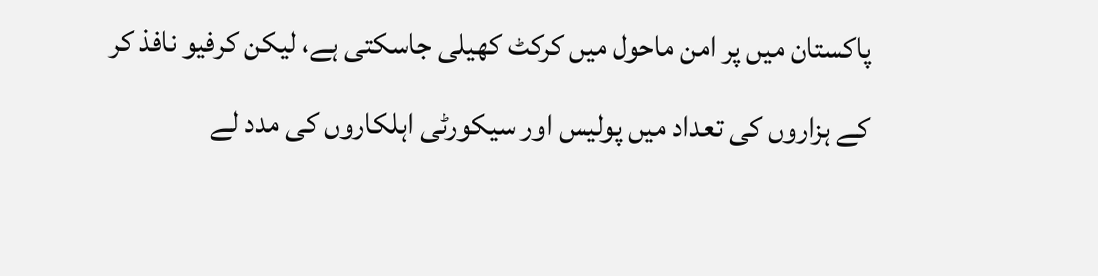پاکستان میں پر امن ماحول میں کرکٹ کھیلی جاسکتی ہے، لیکن کرفیو نافذ کر کے ہزاروں کی تعداد میں پولیس اور سیکورٹی اہلکاروں کی مدد لے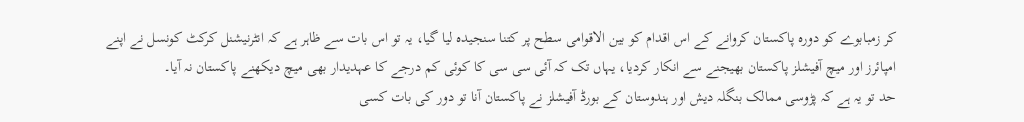کر زمبابوے کو دورہ پاکستان کروانے کے اس اقدام کو بین الاقوامی سطح پر کتنا سنجیدہ لیا گیا، یہ تو اس بات سے ظاہر ہے کہ انٹرنیشنل کرکٹ کونسل نے اپنے امپائرز اور میچ آفیشلز پاکستان بھیجنے سے انکار کردیا، یہاں تک کہ آئی سی سی کا کوئی کم درجے کا عہدیدار بھی میچ دیکھنے پاکستان نہ آیا۔
حد تو یہ ہے کہ پڑوسی ممالک بنگلہ دیش اور ہندوستان کے بورڈ آفیشلز نے پاکستان آنا تو دور کی بات کسی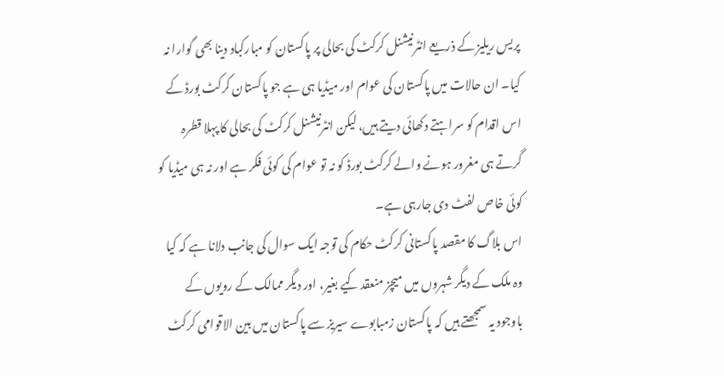پریس ریلیز کے ذریعے انٹرنیشنل کرکٹ کی بحالی پر پاکستان کو مبارکباد دینا بھی گوارا نہ کیا۔ ان حالات میں پاکستان کی عوام اور میڈیا ہی ہے جو پاکستان کرکٹ بورڈ کے اس اقدام کو سراہتے دکھائی دیتے ہیں، لیکن انٹرنیشنل کرکٹ کی بحالی کا پہلا قطرہ گرتے ہی مغرور ہونے والے کرکٹ بورڈ کو نہ تو عوام کی کوئی فکر ہے اور نہ ہی میڈیا کو کوئی خاص لفٹ دی جارہی ہے۔
اس بلاگ کا مقصد پاکستانی کرکٹ حکام کی توجہ ایک سوال کی جانب دلانا ہے کہ کیا وہ ملک کے دیگر شہروں میں میچز منعقد کیے بغیر، اور دیگر ممالک کے رویوں کے باوجود یہ سمجھتے ہیں کہ پاکستان زمبابوے سیریز سے پاکستان میں بین الاقوامی کرکٹ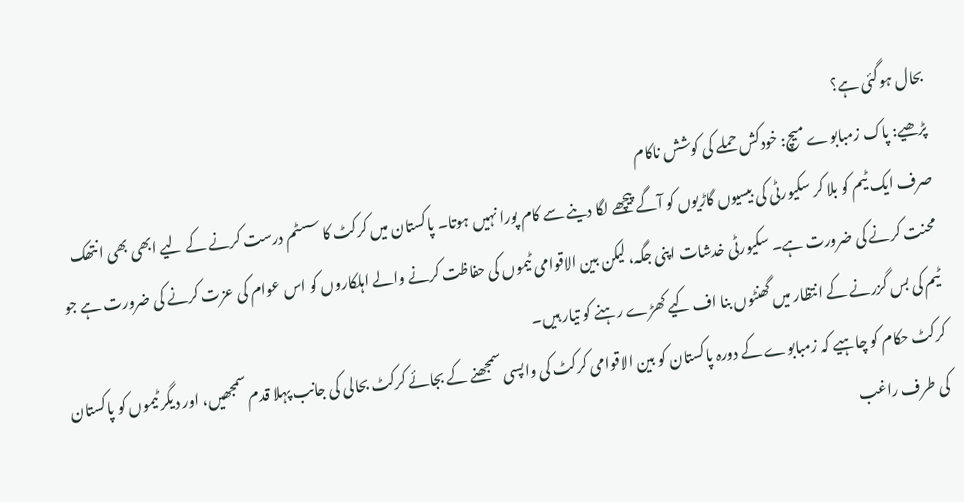بحال ہوگئی ہے؟
پڑھیے: پاک زمبابوے میچ: خودکش حملے کی کوشش ناکام
صرف ایک ٹیم کو بلا کر سکیورٹی کی بیسیوں گاڑیوں کو آگے پیچھے لگا دینے سے کام پورا نہیں ہوتا۔ پاکستان میں کرکٹ کا سسٹم درست کرنے کے لیے ابھی بھی انتھک محنت کرنے کی ضرورت ہے۔ سکیورٹی خدشات اپنی جگہ، لیکن بین الاقوامی ٹیموں کی حفاظت کرنے والے اہلکاروں کو اس عوام کی عزت کرنے کی ضرورت ہے جو ٹیم کی بس گزرنے کے انتظار میں گھنٹوں بنا اف کیے کھڑے رہنے کو تیار ہیں۔
کرکٹ حکام کو چاہیے کہ زمبابوے کے دورہ پاکستان کو بین الاقوامی کرکٹ کی واپسی سمجھنے کے بجائے کرکٹ بحالی کی جانب پہلا قدم سمجھیں، اور دیگر ٹیموں کو پاکستان کی طرف راغب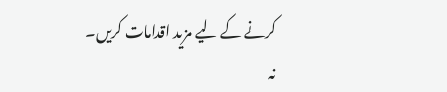کرنے کے لیے مزید اقدامات کریں۔
نہ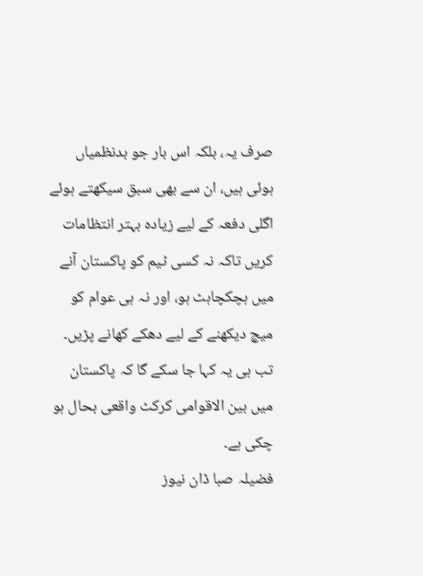صرف یہ، بلکہ اس بار جو بدنظمیاں ہوئی ہیں، ان سے بھی سبق سیکھتے ہوئے اگلی دفعہ کے لیے زیادہ بہتر انتظامات کریں تاکہ نہ کسی ٹیم کو پاکستان آنے میں ہچکچاہٹ ہو، اور نہ ہی عوام کو میچ دیکھنے کے لیے دھکے کھانے پڑیں۔ تب ہی یہ کہا جا سکے گا کہ پاکستان میں بین الاقوامی کرکٹ واقعی بحال ہو چکی ہے۔
فضیلہ صبا ڈان نیوز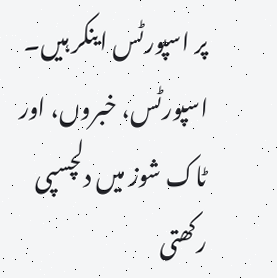پر اسپورٹس اینکر ہیں۔ اسپورٹس، خبروں، اور ٹاک شوز میں دلچسپی رکھتی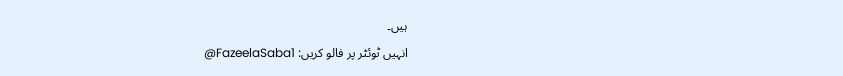ہیں۔
انہیں ٹوئٹر پر فالو کریں: FazeelaSaba1@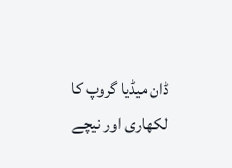ڈان میڈیا گروپ کا لکھاری اور نیچے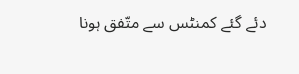دئے گئے کمنٹس سے متّفق ہونا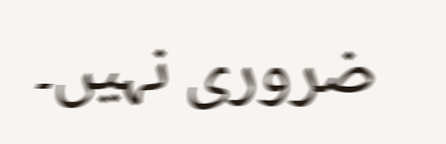ضروری نہیں۔